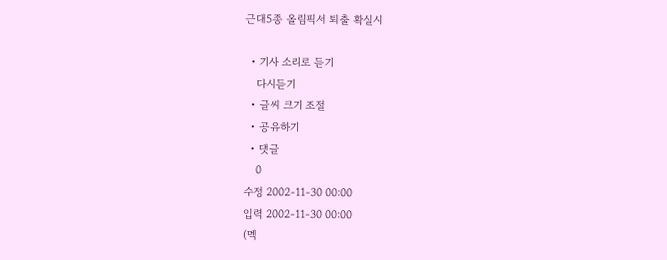근대5종 올림픽서 퇴출 확실시

  • 기사 소리로 듣기
    다시듣기
  • 글씨 크기 조절
  • 공유하기
  • 댓글
    0
수정 2002-11-30 00:00
입력 2002-11-30 00:00
(멕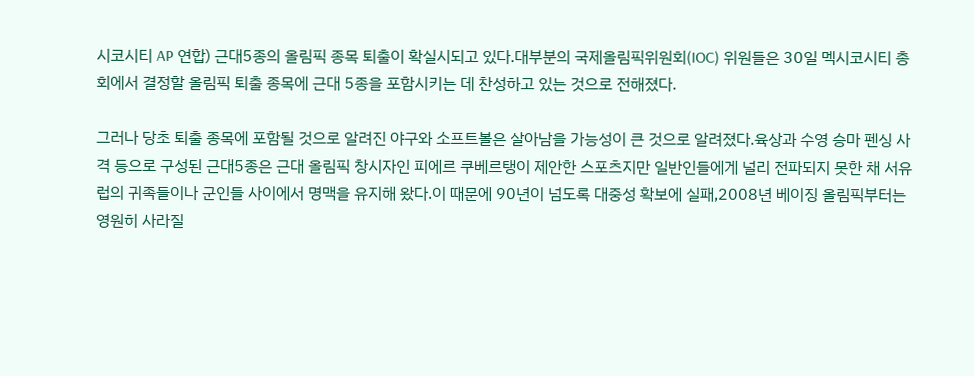시코시티 AP 연합) 근대5종의 올림픽 종목 퇴출이 확실시되고 있다.대부분의 국제올림픽위원회(IOC) 위원들은 30일 멕시코시티 총회에서 결정할 올림픽 퇴출 종목에 근대 5종을 포함시키는 데 찬성하고 있는 것으로 전해졌다.

그러나 당초 퇴출 종목에 포함될 것으로 알려진 야구와 소프트볼은 살아남을 가능성이 큰 것으로 알려졌다.육상과 수영 승마 펜싱 사격 등으로 구성된 근대5종은 근대 올림픽 창시자인 피에르 쿠베르탱이 제안한 스포츠지만 일반인들에게 널리 전파되지 못한 채 서유럽의 귀족들이나 군인들 사이에서 명맥을 유지해 왔다.이 때문에 90년이 넘도록 대중성 확보에 실패,2008년 베이징 올림픽부터는 영원히 사라질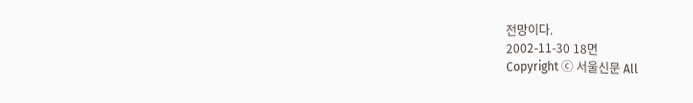전망이다.
2002-11-30 18면
Copyright ⓒ 서울신문 All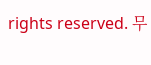rights reserved. 무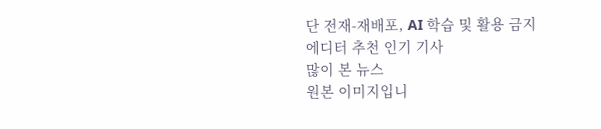단 전재-재배포, AI 학습 및 활용 금지
에디터 추천 인기 기사
많이 본 뉴스
원본 이미지입니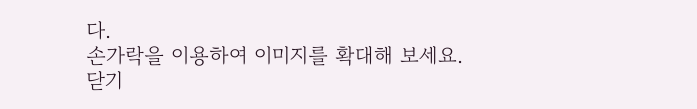다.
손가락을 이용하여 이미지를 확대해 보세요.
닫기